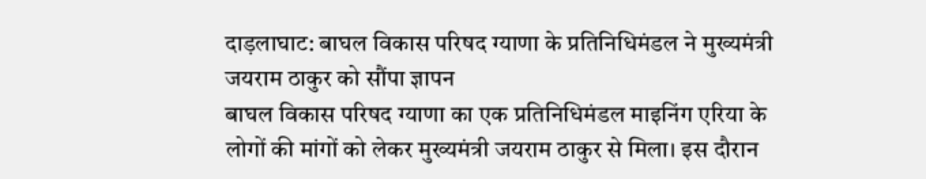दाड़लाघाट: बाघल विकास परिषद ग्याणा के प्रतिनिधिमंडल ने मुख्यमंत्री जयराम ठाकुर को सौंपा ज्ञापन
बाघल विकास परिषद ग्याणा का एक प्रतिनिधिमंडल माइनिंग एरिया के लोगों की मांगों को लेकर मुख्यमंत्री जयराम ठाकुर से मिला। इस दौरान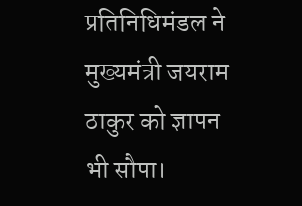प्रतिनिधिमंडल ने मुख्यमंत्री जयराम ठाकुर को ज्ञापन भी सौपा।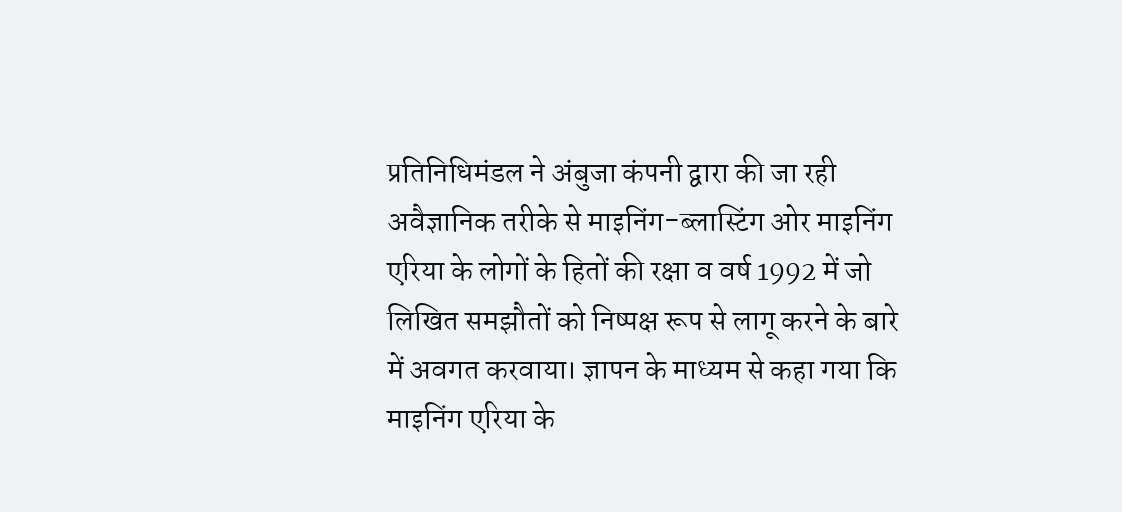प्रतिनिधिमंडल ने अंबुजा कंपनी द्वारा की जा रही अवैज्ञानिक तरीके से माइनिंग-ब्लास्टिंग ओर माइनिंग एरिया के लोगों के हितों की रक्षा व वर्ष 1992 में जो लिखित समझौतों को निष्पक्ष रूप से लागू करने के बारे में अवगत करवाया। ज्ञापन के माध्यम से कहा गया कि माइनिंग एरिया के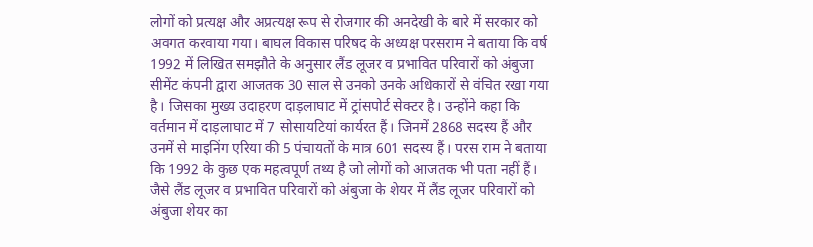लोगों को प्रत्यक्ष और अप्रत्यक्ष रूप से रोजगार की अनदेखी के बारे में सरकार को अवगत करवाया गया। बाघल विकास परिषद के अध्यक्ष परसराम ने बताया कि वर्ष 1992 में लिखित समझौते के अनुसार लैंड लूजर व प्रभावित परिवारों को अंबुजा सीमेंट कंपनी द्वारा आजतक 30 साल से उनको उनके अधिकारों से वंचित रखा गया है। जिसका मुख्य उदाहरण दाड़लाघाट में ट्रांसपोर्ट सेक्टर है। उन्होंने कहा कि वर्तमान में दाड़लाघाट में 7 सोसायटियां कार्यरत हैं। जिनमें 2868 सदस्य हैं और उनमें से माइनिंग एरिया की 5 पंचायतों के मात्र 601 सदस्य हैं। परस राम ने बताया कि 1992 के कुछ एक महत्वपूर्ण तथ्य है जो लोगों को आजतक भी पता नहीं हैं। जैसे लैंड लूजर व प्रभावित परिवारों को अंबुजा के शेयर में लैंड लूजर परिवारों को अंबुजा शेयर का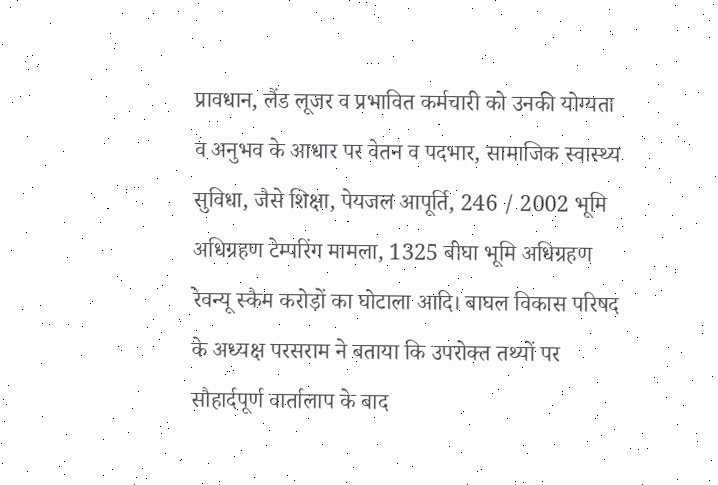प्रावधान, लैंड लूजर व प्रभावित कर्मचारी को उनकी योग्यता व अनुभव के आधार पर वेतन व पदभार, सामाजिक स्वास्थ्य सुविधा, जैसे शिक्षा, पेयजल आपूर्ति, 246 / 2002 भूमि अधिग्रहण टेम्परिंग मामला, 1325 बीघा भूमि अधिग्रहण रेवन्यू स्कैम करोड़ों का घोटाला आदि। बाघल विकास परिषद के अध्यक्ष परसराम ने बताया कि उपरोक्त तथ्यों पर सौहार्दपूर्ण वार्तालाप के बाद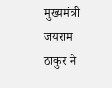मुख्यमंत्री जयराम ठाकुर ने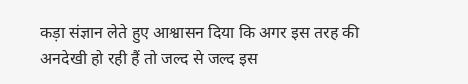कड़ा संज्ञान लेते हुए आश्वासन दिया कि अगर इस तरह की अनदेखी हो रही हैं तो जल्द से जल्द इस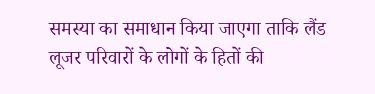समस्या का समाधान किया जाएगा ताकि लैंड लूजर परिवारों के लोगों के हितों की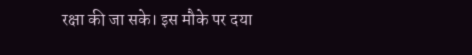रक्षा की जा सके। इस मौके पर दया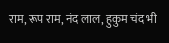राम, रूप राम, नंद लाल, हुकुम चंद भी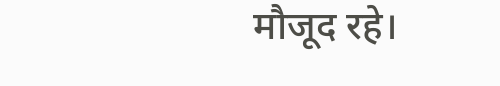मौजूद रहे।